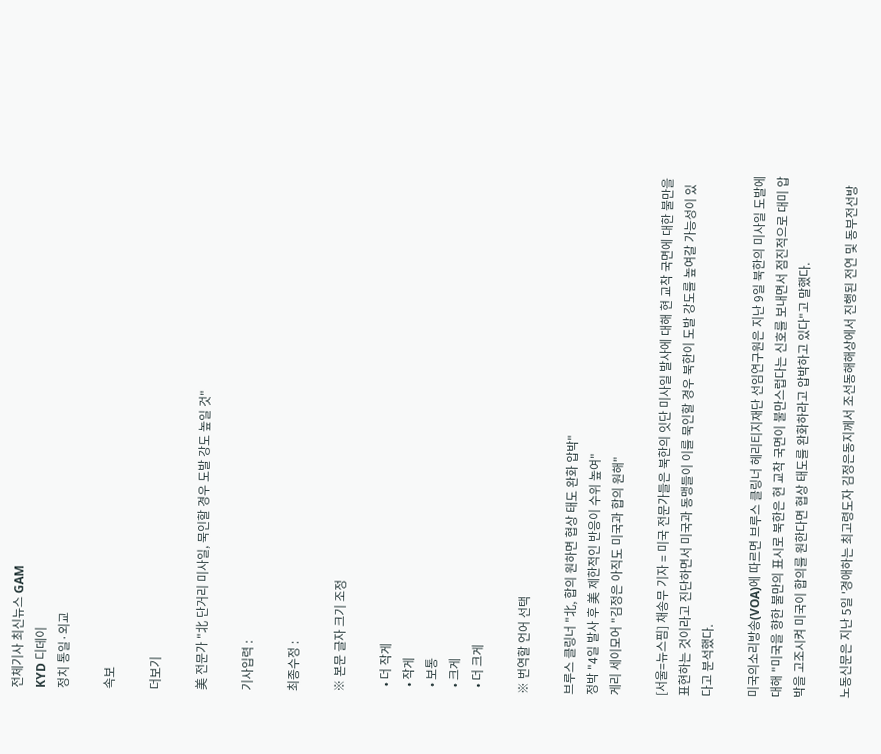전체기사 최신뉴스 GAM
KYD 디데이
정치 통일·외교

속보

더보기

美 전문가 "北 단거리 미사일, 묵인할 경우 도발 강도 높일 것"

기사입력 :

최종수정 :

※ 본문 글자 크기 조정

  • 더 작게
  • 작게
  • 보통
  • 크게
  • 더 크게

※ 번역할 언어 선택

브루스 클링너 "北, 합의 원하면 협상 태도 완화 압박"
정박 "4일 발사 후 美 제한적인 반응이 수위 높여"
게리 세이모어 "김정은 아직도 미국과 합의 원해"

[서울=뉴스핌] 채송무 기자 = 미국 전문가들은 북한의 잇단 미사일 발사에 대해 현 교착 국면에 대한 불만을 표현하는 것이라고 진단하면서 미국과 동맹들이 이를 묵인할 경우 북한이 도발 강도를 높여갈 가능성이 있다고 분석했다.

미국의소리방송(VOA)에 따르면 브루스 클링너 헤리티지재단 선임연구원은 지난 9일 북한의 미사일 도발에 대해 "미국을 향한 불만의 표시로 북한은 현 교착 국면이 불만스럽다는 신호를 보내면서 점진적으로 대미 압박을 고조시켜 미국이 합의를 원한다면 협상 태도를 완화하라고 압박하고 있다"고 말했다.

노동신문은 지난 5일 '경애하는 최고령도자 김정은동지께서 조선동해해상에서 진행된 전연 및 동부전선방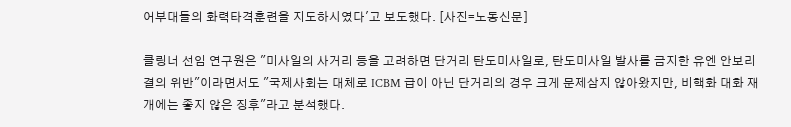어부대들의 화력타격훈련을 지도하시였다'고 보도했다. [사진=노동신문]

클링너 선임 연구원은 "미사일의 사거리 등을 고려하면 단거리 탄도미사일로, 탄도미사일 발사를 금지한 유엔 안보리 결의 위반"이라면서도 "국제사회는 대체로 ICBM 급이 아닌 단거리의 경우 크게 문제삼지 않아왔지만, 비핵화 대화 재개에는 좋지 않은 징후"라고 분석했다.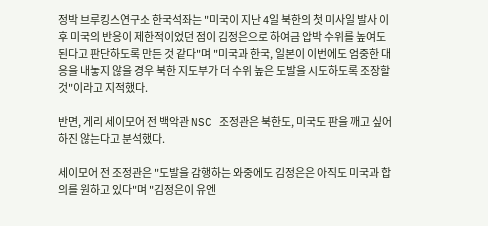정박 브루킹스연구소 한국석좌는 "미국이 지난 4일 북한의 첫 미사일 발사 이후 미국의 반응이 제한적이었던 점이 김정은으로 하여금 압박 수위를 높여도 된다고 판단하도록 만든 것 같다"며 "미국과 한국, 일본이 이번에도 엄중한 대응을 내놓지 않을 경우 북한 지도부가 더 수위 높은 도발을 시도하도록 조장할 것"이라고 지적했다.

반면, 게리 세이모어 전 백악관 NSC 조정관은 북한도, 미국도 판을 깨고 싶어 하진 않는다고 분석했다.

세이모어 전 조정관은 "도발을 감행하는 와중에도 김정은은 아직도 미국과 합의를 원하고 있다"며 "김정은이 유엔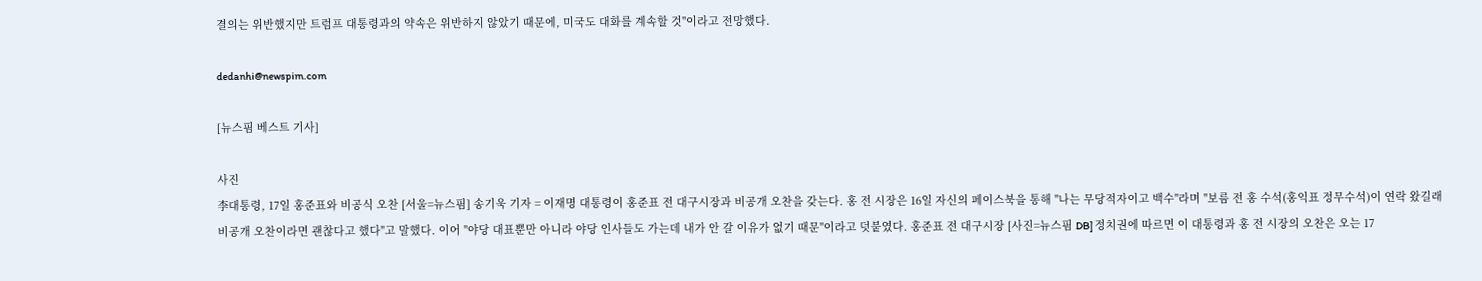결의는 위반했지만 트럼프 대통령과의 약속은 위반하지 않았기 때문에, 미국도 대화를 계속할 것"이라고 전망했다.

dedanhi@newspim.com

[뉴스핌 베스트 기사]

사진
李대통령, 17일 홍준표와 비공식 오찬 [서울=뉴스핌] 송기욱 기자 = 이재명 대통령이 홍준표 전 대구시장과 비공개 오찬을 갖는다. 홍 전 시장은 16일 자신의 페이스북을 통해 "나는 무당적자이고 백수"라며 "보름 전 홍 수석(홍익표 정무수석)이 연락 왔길래 비공개 오찬이라면 괜찮다고 했다"고 말했다. 이어 "야당 대표뿐만 아니라 야당 인사들도 가는데 내가 안 갈 이유가 없기 때문"이라고 덧붙였다. 홍준표 전 대구시장 [사진=뉴스핌 DB] 정치권에 따르면 이 대통령과 홍 전 시장의 오찬은 오는 17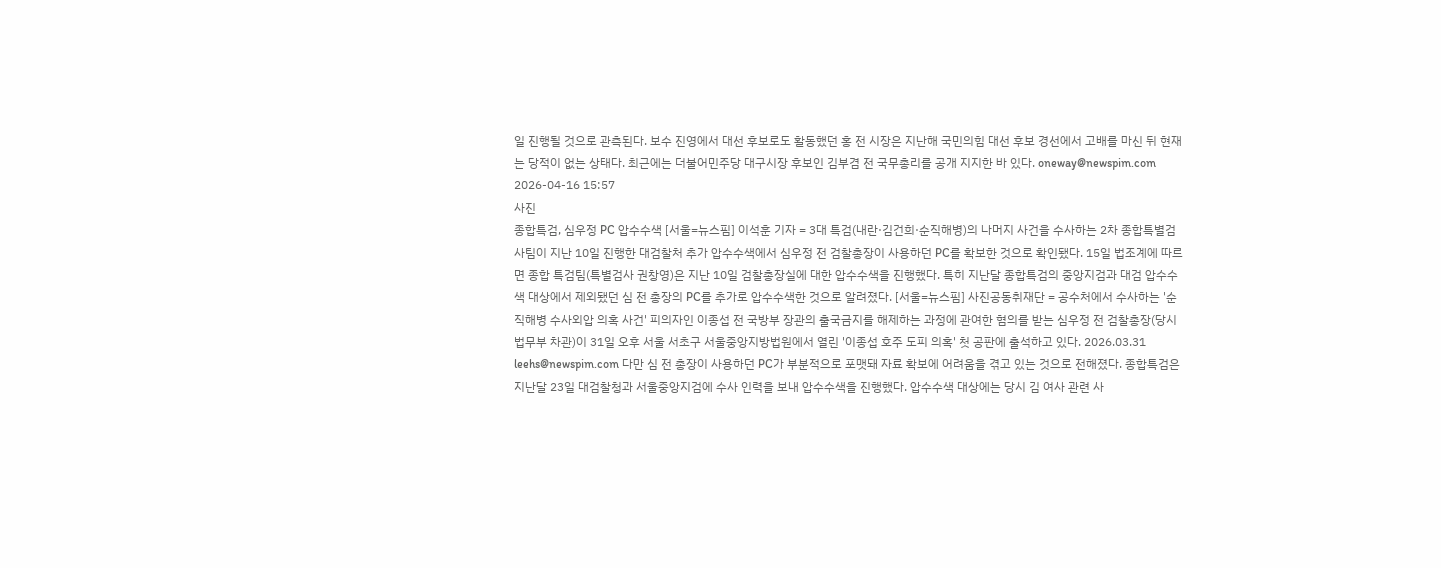일 진행될 것으로 관측된다. 보수 진영에서 대선 후보로도 활동했던 홍 전 시장은 지난해 국민의힘 대선 후보 경선에서 고배를 마신 뒤 현재는 당적이 없는 상태다. 최근에는 더불어민주당 대구시장 후보인 김부겸 전 국무총리를 공개 지지한 바 있다. oneway@newspim.com 2026-04-16 15:57
사진
종합특검, 심우정 PC 압수수색 [서울=뉴스핌] 이석훈 기자 = 3대 특검(내란·김건희·순직해병)의 나머지 사건을 수사하는 2차 종합특별검사팀이 지난 10일 진행한 대검찰처 추가 압수수색에서 심우정 전 검찰총장이 사용하던 PC를 확보한 것으로 확인됐다. 15일 법조계에 따르면 종합 특검팀(특별검사 권창영)은 지난 10일 검찰총장실에 대한 압수수색을 진행했다. 특히 지난달 종합특검의 중앙지검과 대검 압수수색 대상에서 제외됐던 심 전 총장의 PC를 추가로 압수수색한 것으로 알려졌다. [서울=뉴스핌] 사진공동취재단 = 공수처에서 수사하는 '순직해병 수사외압 의혹 사건' 피의자인 이종섭 전 국방부 장관의 출국금지를 해제하는 과정에 관여한 혐의를 받는 심우정 전 검찰총장(당시 법무부 차관)이 31일 오후 서울 서초구 서울중앙지방법원에서 열린 '이종섭 호주 도피 의혹' 첫 공판에 출석하고 있다. 2026.03.31 leehs@newspim.com 다만 심 전 총장이 사용하던 PC가 부분적으로 포맷돼 자료 확보에 어려움을 겪고 있는 것으로 전해졌다. 종합특검은 지난달 23일 대검찰청과 서울중앙지검에 수사 인력을 보내 압수수색을 진행했다. 압수수색 대상에는 당시 김 여사 관련 사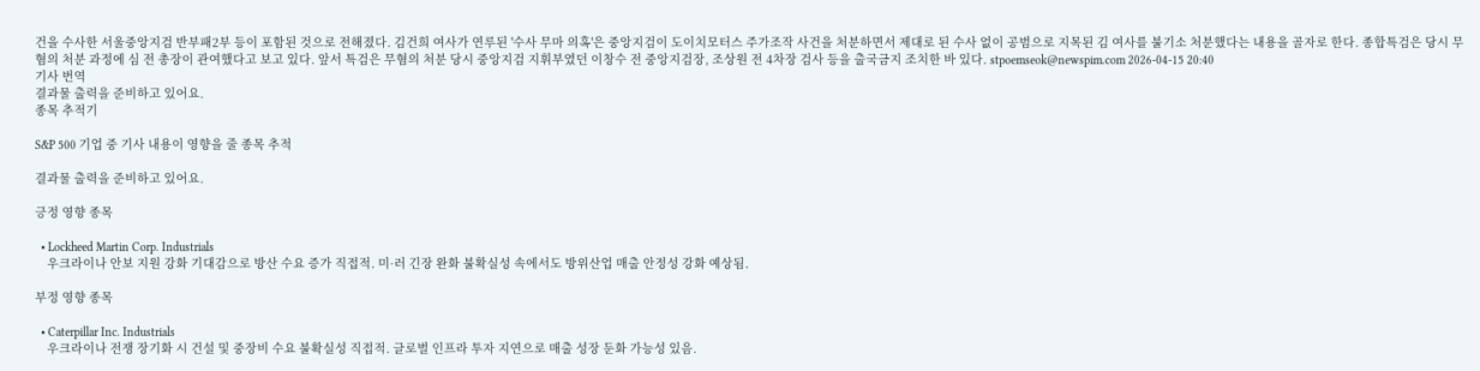건을 수사한 서울중앙지검 반부패2부 등이 포함된 것으로 전해졌다. 김건희 여사가 연루된 '수사 무마 의혹'은 중앙지검이 도이치모터스 주가조작 사건을 처분하면서 제대로 된 수사 없이 공범으로 지목된 김 여사를 불기소 처분했다는 내용을 골자로 한다. 종합특검은 당시 무혐의 처분 과정에 심 전 총장이 관여했다고 보고 있다. 앞서 특검은 무혐의 처분 당시 중앙지검 지휘부였던 이창수 전 중앙지검장, 조상원 전 4차장 검사 등을 출국금지 조치한 바 있다. stpoemseok@newspim.com 2026-04-15 20:40
기사 번역
결과물 출력을 준비하고 있어요.
종목 추적기

S&P 500 기업 중 기사 내용이 영향을 줄 종목 추적

결과물 출력을 준비하고 있어요.

긍정 영향 종목

  • Lockheed Martin Corp. Industrials
    우크라이나 안보 지원 강화 기대감으로 방산 수요 증가 직접적. 미·러 긴장 완화 불확실성 속에서도 방위산업 매출 안정성 강화 예상됨.

부정 영향 종목

  • Caterpillar Inc. Industrials
    우크라이나 전쟁 장기화 시 건설 및 중장비 수요 불확실성 직접적. 글로벌 인프라 투자 지연으로 매출 성장 둔화 가능성 있음.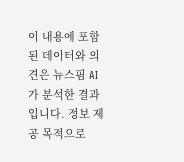이 내용에 포함된 데이터와 의견은 뉴스핌 AI가 분석한 결과입니다. 정보 제공 목적으로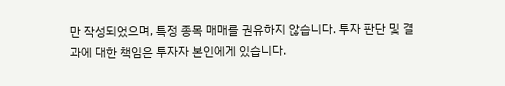만 작성되었으며, 특정 종목 매매를 권유하지 않습니다. 투자 판단 및 결과에 대한 책임은 투자자 본인에게 있습니다.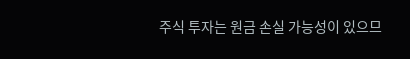주식 투자는 원금 손실 가능성이 있으므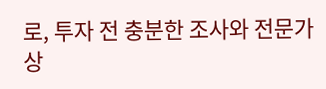로, 투자 전 충분한 조사와 전문가 상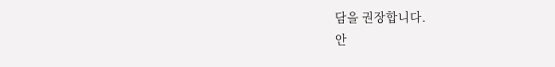담을 권장합니다.
안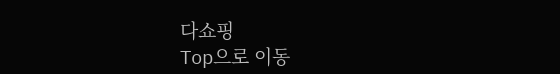다쇼핑
Top으로 이동